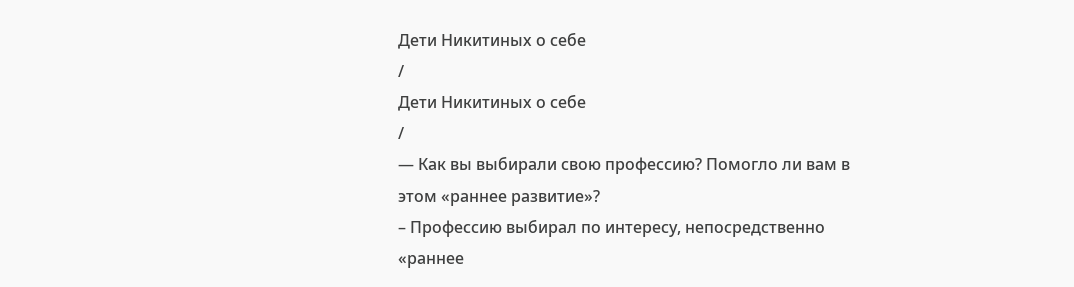Дети Никитиных о себе
/
Дети Никитиных о себе
/
— Как вы выбирали свою профессию? Помогло ли вам в этом «раннее развитие»?
– Профессию выбирал по интересу, непосредственно «раннее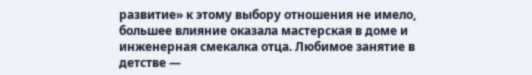развитие» к этому выбору отношения не имело, большее влияние оказала мастерская в доме и инженерная смекалка отца. Любимое занятие в детстве —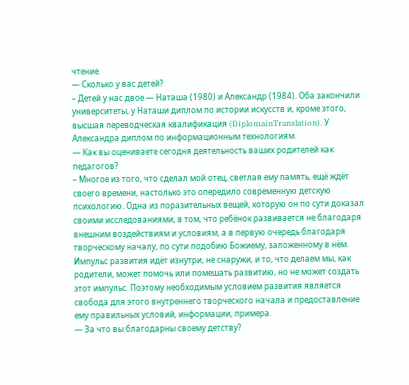чтение.
— Сколько у вас детей?
– Детей у нас двое — Наташа (1980) и Александр (1984). Оба закончили университеты, у Наташи диплом по истории искусств и, кроме этого, высшая переводческая квалификация (DiplomainTranslation). У Александра диплом по информационным технологиям.
— Как вы оцениваете сегодня деятельность ваших родителей как педагогов?
– Многое из того, что сделал мой отец, светлая ему память, ещё ждёт своего времени, настолько это опередило современную детскую психологию. Одна из поразительных вещей, которую он по сути доказал своими исследованиями, в том, что ребёнок развивается не благодаря внешним воздействиям и условиям, а в первую очередь благодаря творческому началу, по сути подобию Божиему, заложенному в нём.
Импульс развития идёт изнутри, не снаружи, и то, что делаем мы, как родители, может помочь или помешать развитию, но не может создать этот импульс. Поэтому необходимым условием развития является свобода для этого внутреннего творческого начала и предоставление ему правильных условий, информации, примера.
— За что вы благодарны своему детству?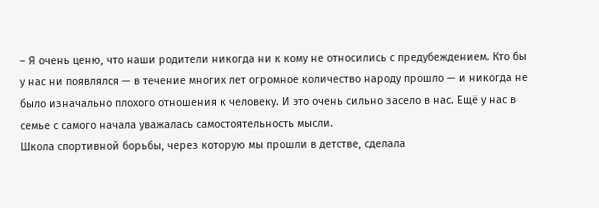– Я очень ценю, что наши родители никогда ни к кому не относились с предубеждением. Кто бы у нас ни появлялся — в течение многих лет огромное количество народу прошло — и никогда не было изначально плохого отношения к человеку. И это очень сильно засело в нас. Ещё у нас в семье с самого начала уважалась самостоятельность мысли.
Школа спортивной борьбы, через которую мы прошли в детстве, сделала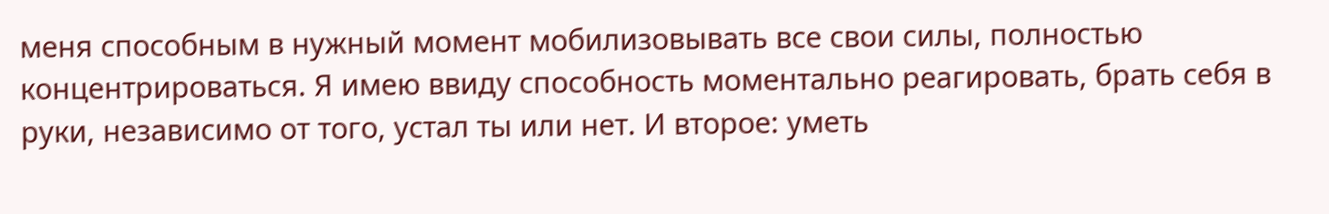меня способным в нужный момент мобилизовывать все свои силы, полностью концентрироваться. Я имею ввиду способность моментально реагировать, брать себя в руки, независимо от того, устал ты или нет. И второе: уметь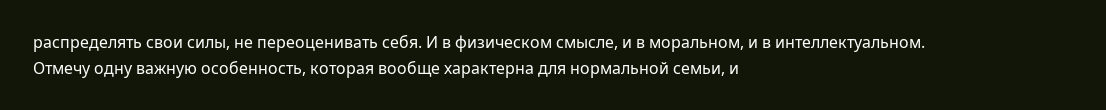распределять свои силы, не переоценивать себя. И в физическом смысле, и в моральном, и в интеллектуальном.
Отмечу одну важную особенность, которая вообще характерна для нормальной семьи, и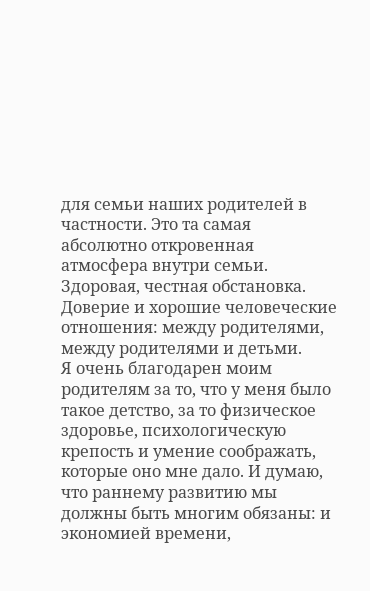для семьи наших родителей в частности. Это та самая абсолютно откровенная атмосфера внутри семьи. Здоровая, честная обстановка. Доверие и хорошие человеческие отношения: между родителями, между родителями и детьми.
Я очень благодарен моим родителям за то, что у меня было такое детство, за то физическое здоровье, психологическую крепость и умение соображать, которые оно мне дало. И думаю, что раннему развитию мы должны быть многим обязаны: и экономией времени,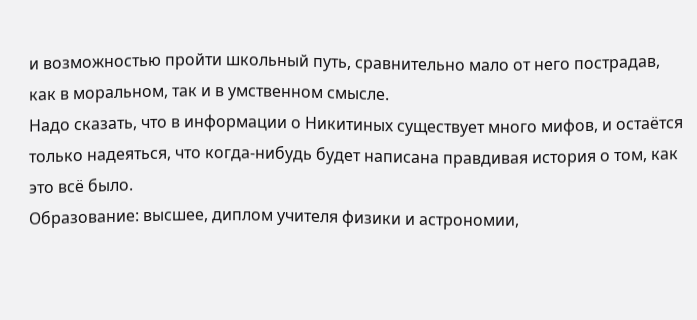и возможностью пройти школьный путь, сравнительно мало от него пострадав, как в моральном, так и в умственном смысле.
Надо сказать, что в информации о Никитиных существует много мифов, и остаётся только надеяться, что когда‑нибудь будет написана правдивая история о том, как это всё было.
Образование: высшее, диплом учителя физики и астрономии,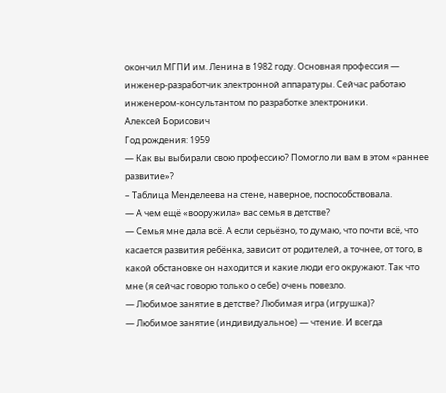окончил МГПИ им. Ленина в 1982 году. Основная профессия — инженер-разработчик электронной аппаратуры. Сейчас работаю инженером-консультантом по разработке электроники.
Алексей Борисович
Год рождения: 1959
— Как вы выбирали свою профессию? Помогло ли вам в этом «раннее развитие»?
– Таблица Менделеева на стене, наверное, поспособствовала.
— А чем ещё «вооружила» вас семья в детстве?
— Семья мне дала всё. А если серьёзно, то думаю, что почти всё, что касается развития ребёнка, зависит от родителей, а точнее, от того, в какой обстановке он находится и какие люди его окружают. Так что мне (я сейчас говорю только о себе) очень повезло.
— Любимое занятие в детстве? Любимая игра (игрушка)?
— Любимое занятие (индивидуальное) — чтение. И всегда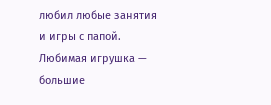любил любые занятия и игры с папой. Любимая игрушка — большие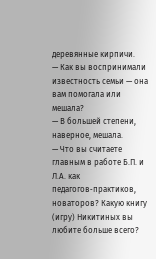деревянные кирпичи.
— Как вы воспринимали известность семьи — она вам помогала или мешала?
— В большей степени, наверное, мешала.
— Что вы считаете главным в работе Б.П. и Л.А. как педагогов‑практиков, новаторов? Какую книгу (игру) Никитиных вы любите больше всего?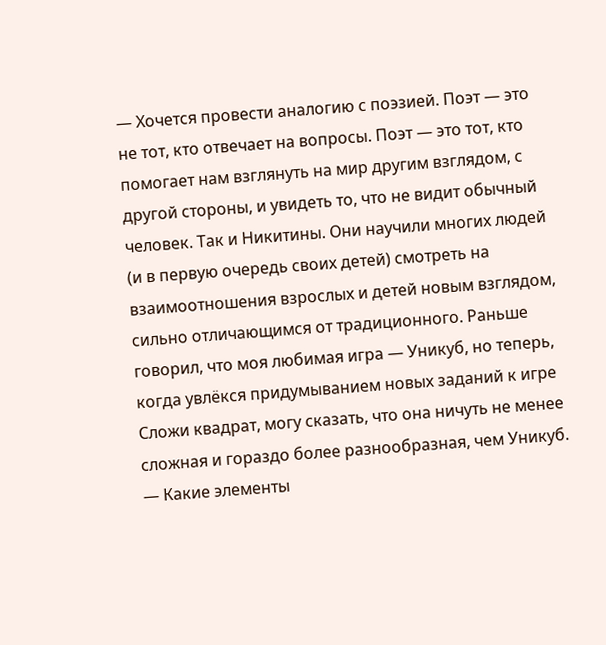— Хочется провести аналогию с поэзией. Поэт — это не тот, кто отвечает на вопросы. Поэт — это тот, кто помогает нам взглянуть на мир другим взглядом, с другой стороны, и увидеть то, что не видит обычный человек. Так и Никитины. Они научили многих людей (и в первую очередь своих детей) смотреть на взаимоотношения взрослых и детей новым взглядом, сильно отличающимся от традиционного. Раньше говорил, что моя любимая игра — Уникуб, но теперь, когда увлёкся придумыванием новых заданий к игре Сложи квадрат, могу сказать, что она ничуть не менее сложная и гораздо более разнообразная, чем Уникуб.
— Какие элементы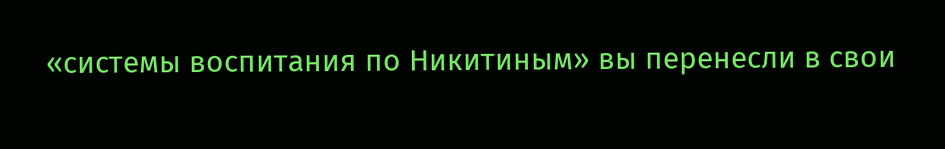«системы воспитания по Никитиным» вы перенесли в свои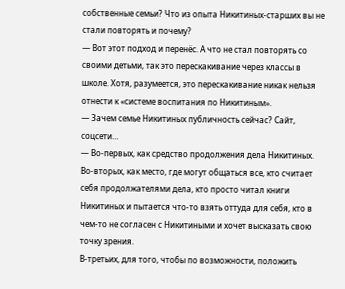собственные семьи? Что из опыта Никитиных-старших вы не стали повторять и почему?
— Вот этот подход и перенёс. А что не стал повторять со своими детьми, так это перескакивание через классы в школе. Хотя, разумеется, это перескакивание никак нельзя отнести к «системе воспитания по Никитиным».
— Зачем семье Никитиных публичность сейчас? Сайт, соцсети…
— Во‑первых, как средство продолжения дела Никитиных.
Во‑вторых, как место, где могут общаться все, кто считает себя продолжателями дела, кто просто читал книги Никитиных и пытается что‑то взять оттуда для себя, кто в чем‑то не согласен с Никитиными и хочет высказать свою точку зрения.
В‑третьих, для того, чтобы по возможности, положить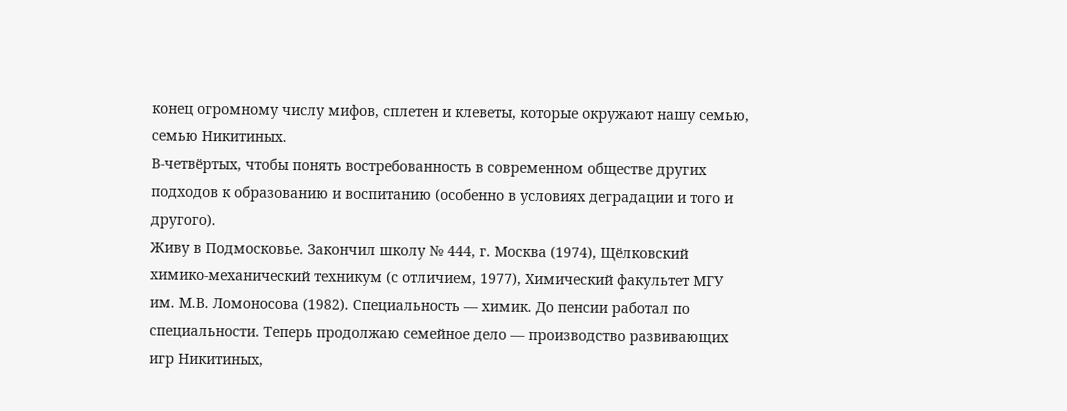конец огромному числу мифов, сплетен и клеветы, которые окружают нашу семью, семью Никитиных.
В‑четвёртых, чтобы понять востребованность в современном обществе других подходов к образованию и воспитанию (особенно в условиях деградации и того и другого).
Живу в Подмосковье. Закончил школу № 444, г. Москва (1974), Щёлковский химико-механический техникум (с отличием, 1977), Химический факультет МГУ им. М.В. Ломоносова (1982). Специальность — химик. До пенсии работал по специальности. Теперь продолжаю семейное дело — производство развивающих игр Никитиных,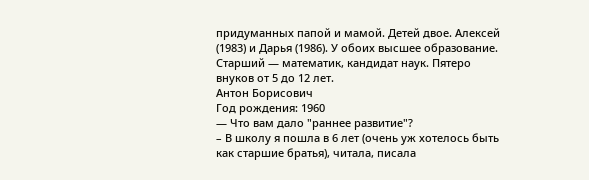придуманных папой и мамой. Детей двое. Алексей (1983) и Дарья (1986). У обоих высшее образование. Старший — математик, кандидат наук. Пятеро внуков от 5 до 12 лет.
Антон Борисович
Год рождения: 1960
— Что вам дало "раннее развитие"?
– В школу я пошла в 6 лет (очень уж хотелось быть как старшие братья), читала, писала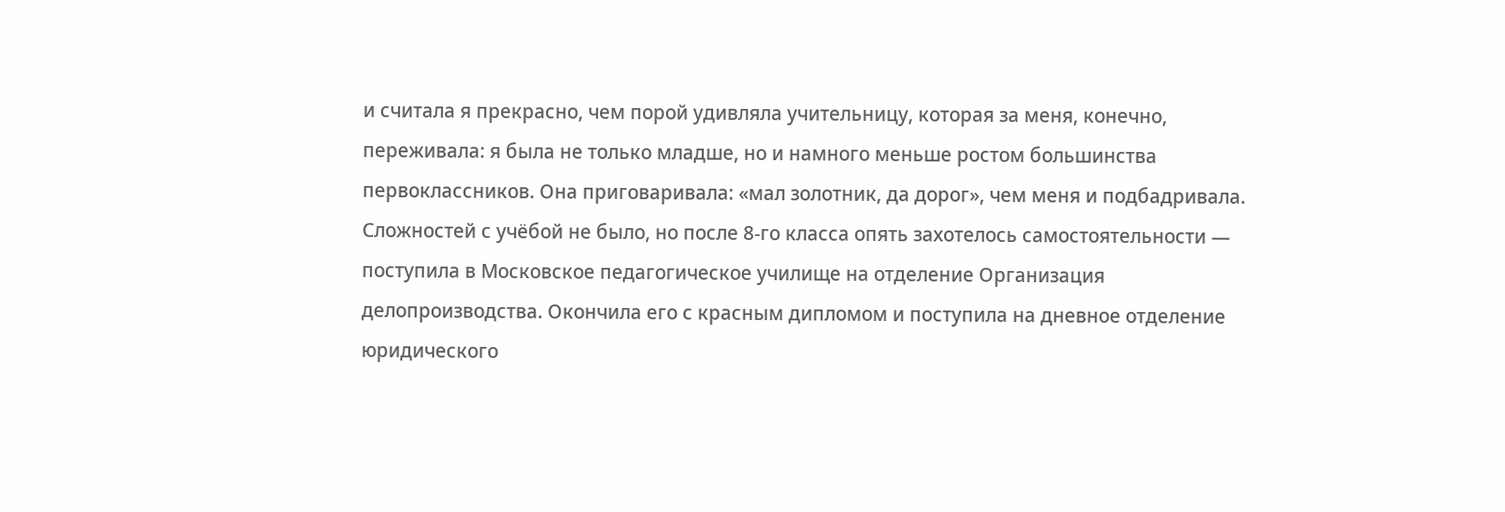и считала я прекрасно, чем порой удивляла учительницу, которая за меня, конечно, переживала: я была не только младше, но и намного меньше ростом большинства первоклассников. Она приговаривала: «мал золотник, да дорог», чем меня и подбадривала. Сложностей с учёбой не было, но после 8-го класса опять захотелось самостоятельности — поступила в Московское педагогическое училище на отделение Организация делопроизводства. Окончила его с красным дипломом и поступила на дневное отделение юридического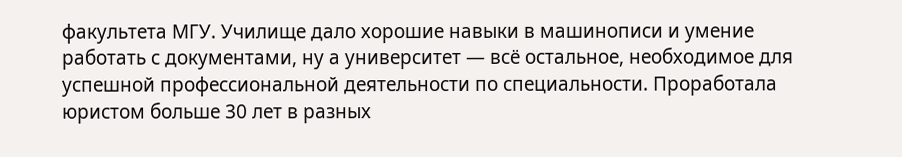факультета МГУ. Училище дало хорошие навыки в машинописи и умение работать с документами, ну а университет — всё остальное, необходимое для успешной профессиональной деятельности по специальности. Проработала юристом больше 30 лет в разных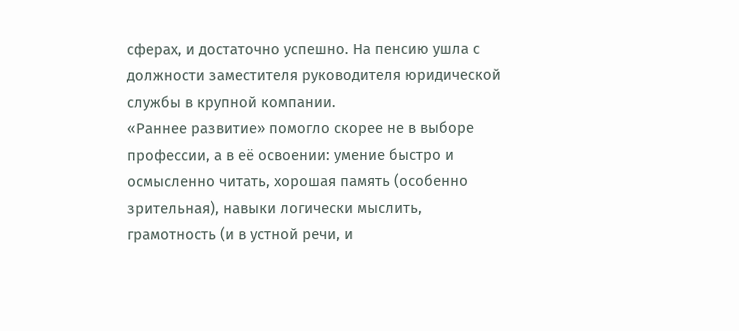сферах, и достаточно успешно. На пенсию ушла с должности заместителя руководителя юридической службы в крупной компании.
«Раннее развитие» помогло скорее не в выборе профессии, а в её освоении: умение быстро и осмысленно читать, хорошая память (особенно зрительная), навыки логически мыслить, грамотность (и в устной речи, и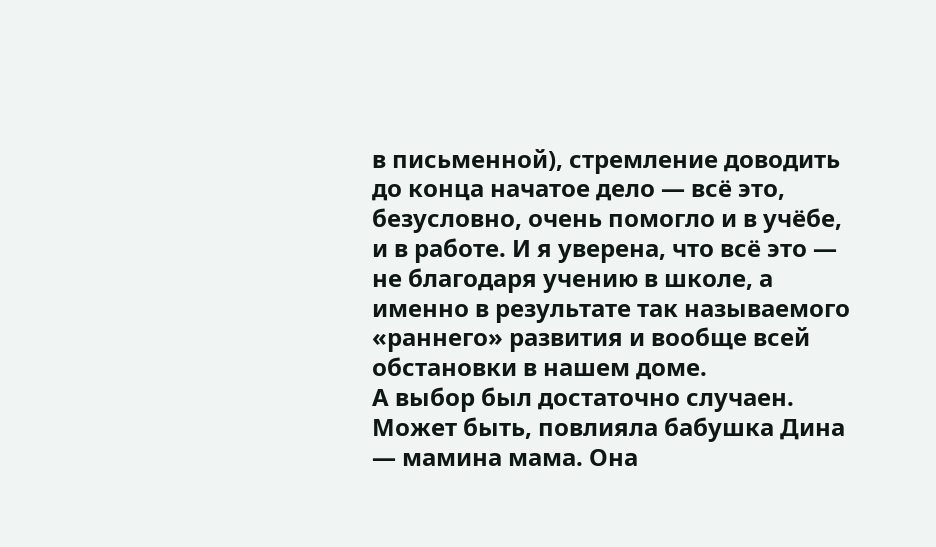в письменной), стремление доводить до конца начатое дело — всё это, безусловно, очень помогло и в учёбе, и в работе. И я уверена, что всё это — не благодаря учению в школе, а именно в результате так называемого «раннего» развития и вообще всей обстановки в нашем доме.
А выбор был достаточно случаен. Может быть, повлияла бабушка Дина — мамина мама. Она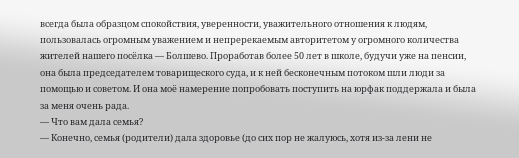всегда была образцом спокойствия, уверенности, уважительного отношения к людям, пользовалась огромным уважением и непререкаемым авторитетом у огромного количества жителей нашего посёлка — Болшево. Проработав более 50 лет в школе, будучи уже на пенсии, она была председателем товарищеского суда, и к ней бесконечным потоком шли люди за помощью и советом. И она моё намерение попробовать поступить на юрфак поддержала и была за меня очень рада.
— Что вам дала семья?
— Конечно, семья (родители) дала здоровье (до сих пор не жалуюсь, хотя из-за лени не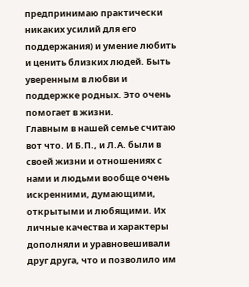предпринимаю практически никаких усилий для его поддержания) и умение любить и ценить близких людей. Быть уверенным в любви и поддержке родных. Это очень помогает в жизни.
Главным в нашей семье считаю вот что. И Б.П., и Л.А. были в своей жизни и отношениях с нами и людьми вообще очень искренними, думающими, открытыми и любящими. Их личные качества и характеры дополняли и уравновешивали друг друга, что и позволило им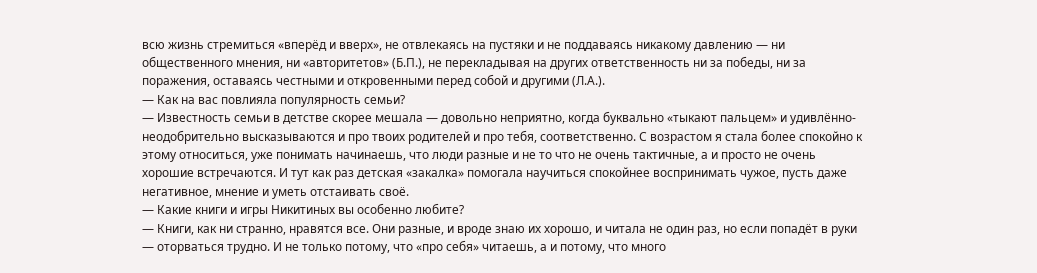всю жизнь стремиться «вперёд и вверх», не отвлекаясь на пустяки и не поддаваясь никакому давлению — ни общественного мнения, ни «авторитетов» (Б.П.), не перекладывая на других ответственность ни за победы, ни за поражения, оставаясь честными и откровенными перед собой и другими (Л.А.).
— Как на вас повлияла популярность семьи?
— Известность семьи в детстве скорее мешала — довольно неприятно, когда буквально «тыкают пальцем» и удивлённо-неодобрительно высказываются и про твоих родителей и про тебя, соответственно. С возрастом я стала более спокойно к этому относиться, уже понимать начинаешь, что люди разные и не то что не очень тактичные, а и просто не очень хорошие встречаются. И тут как раз детская «закалка» помогала научиться спокойнее воспринимать чужое, пусть даже негативное, мнение и уметь отстаивать своё.
— Какие книги и игры Никитиных вы особенно любите?
— Книги, как ни странно, нравятся все. Они разные, и вроде знаю их хорошо, и читала не один раз, но если попадёт в руки — оторваться трудно. И не только потому, что «про себя» читаешь, а и потому, что много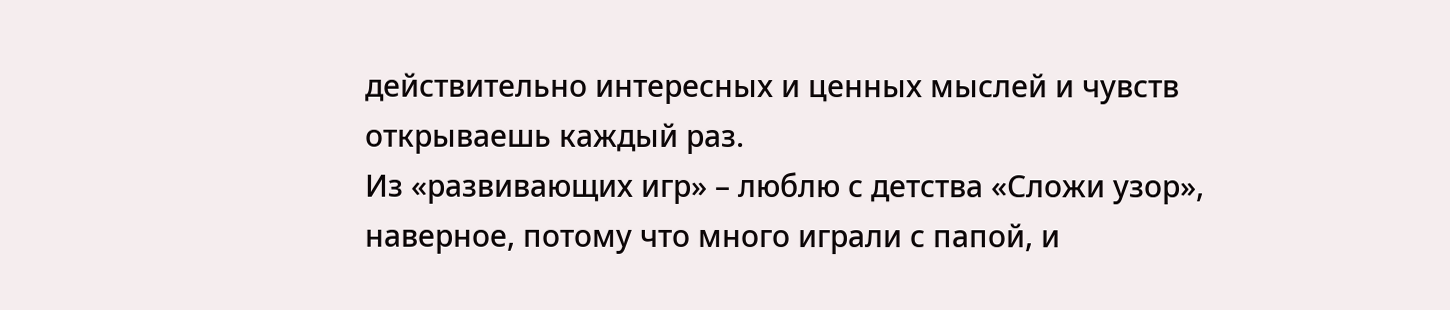действительно интересных и ценных мыслей и чувств открываешь каждый раз.
Из «развивающих игр» – люблю с детства «Сложи узор», наверное, потому что много играли с папой, и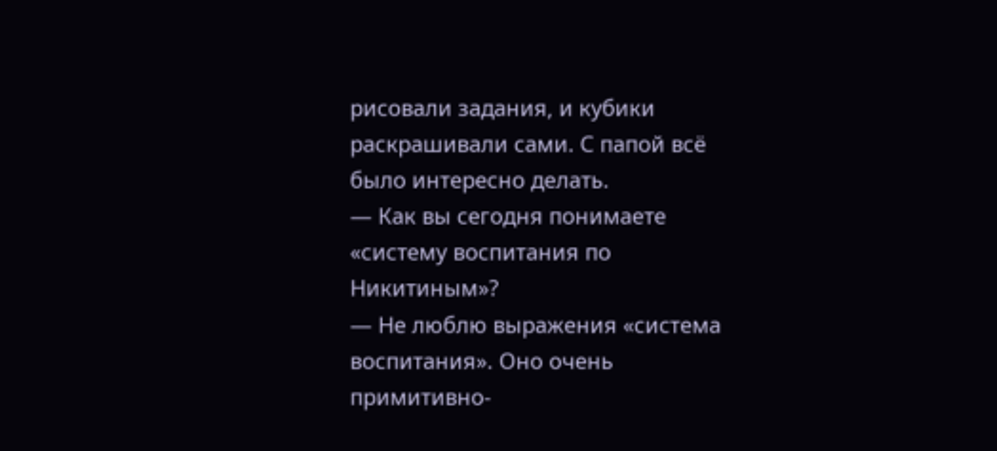рисовали задания, и кубики раскрашивали сами. С папой всё было интересно делать.
— Как вы сегодня понимаете «систему воспитания по Никитиным»?
— Не люблю выражения «система воспитания». Оно очень примитивно-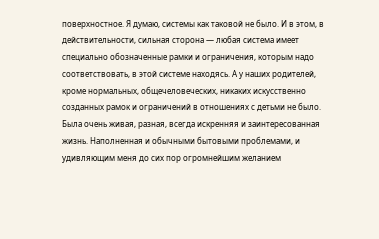поверхностное. Я думаю, системы как таковой не было. И в этом, в действительности, сильная сторона — любая система имеет специально обозначенные рамки и ограничения, которым надо соответствовать, в этой системе находясь. А у наших родителей, кроме нормальных, общечеловеческих, никаких искусственно созданных рамок и ограничений в отношениях с детьми не было.
Была очень живая, разная, всегда искренняя и заинтересованная жизнь. Наполненная и обычными бытовыми проблемами, и удивляющим меня до сих пор огромнейшим желанием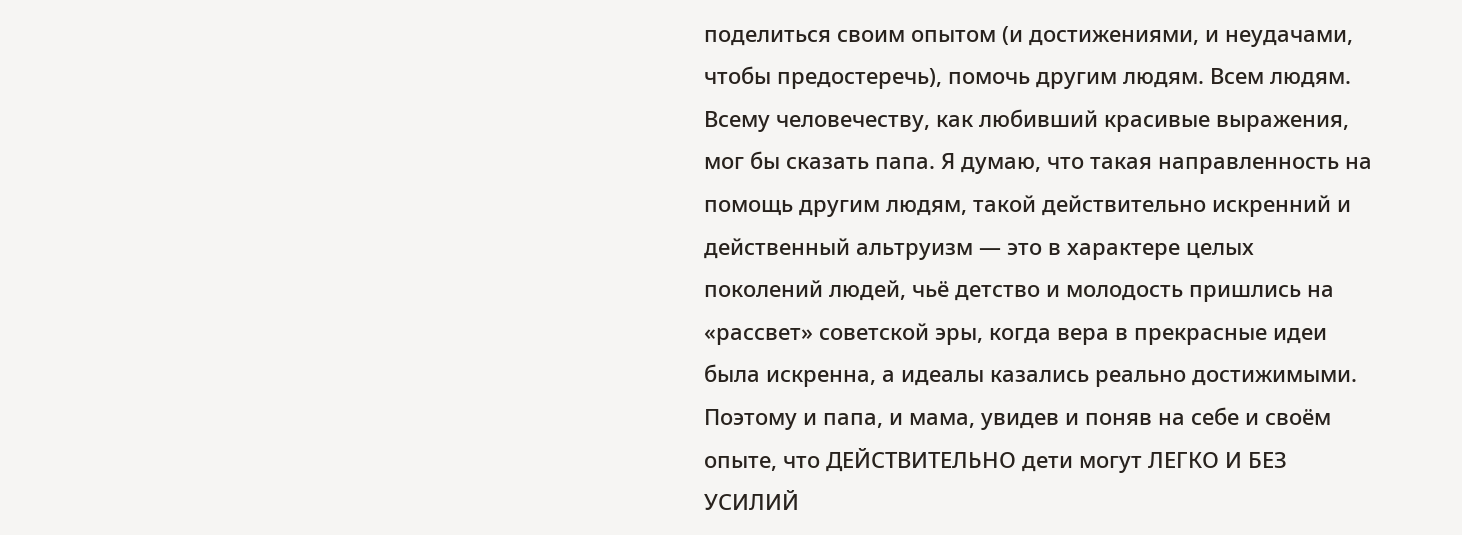поделиться своим опытом (и достижениями, и неудачами, чтобы предостеречь), помочь другим людям. Всем людям. Всему человечеству, как любивший красивые выражения, мог бы сказать папа. Я думаю, что такая направленность на помощь другим людям, такой действительно искренний и действенный альтруизм — это в характере целых поколений людей, чьё детство и молодость пришлись на «рассвет» советской эры, когда вера в прекрасные идеи была искренна, а идеалы казались реально достижимыми.
Поэтому и папа, и мама, увидев и поняв на себе и своём опыте, что ДЕЙСТВИТЕЛЬНО дети могут ЛЕГКО И БЕЗ УСИЛИЙ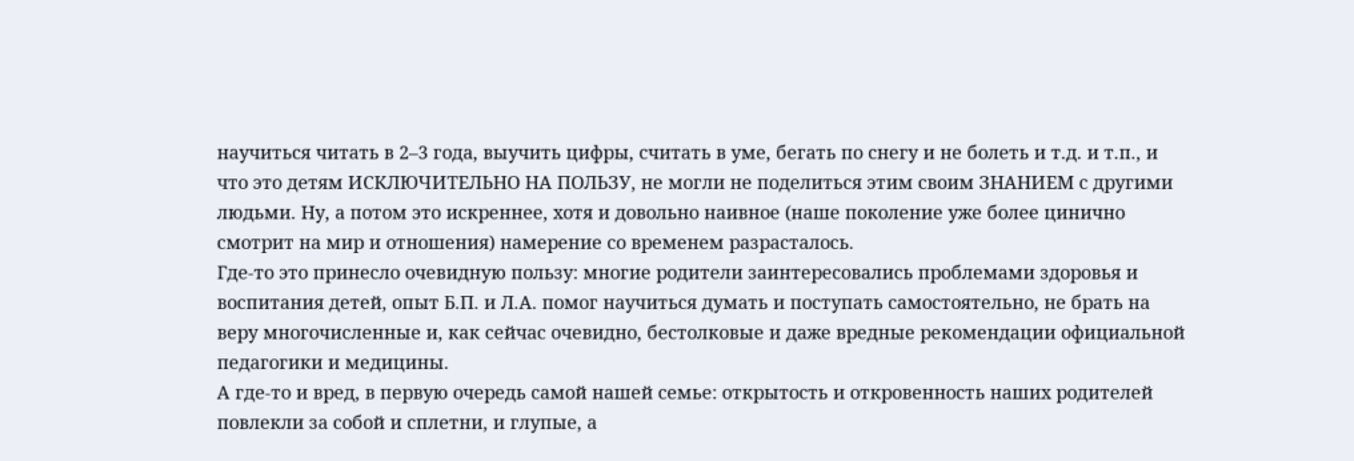научиться читать в 2–3 года, выучить цифры, считать в уме, бегать по снегу и не болеть и т.д. и т.п., и что это детям ИСКЛЮЧИТЕЛЬНО НА ПОЛЬЗУ, не могли не поделиться этим своим ЗНАНИЕМ с другими людьми. Ну, а потом это искреннее, хотя и довольно наивное (наше поколение уже более цинично смотрит на мир и отношения) намерение со временем разрасталось.
Где‑то это принесло очевидную пользу: многие родители заинтересовались проблемами здоровья и воспитания детей, опыт Б.П. и Л.А. помог научиться думать и поступать самостоятельно, не брать на веру многочисленные и, как сейчас очевидно, бестолковые и даже вредные рекомендации официальной педагогики и медицины.
А где‑то и вред, в первую очередь самой нашей семье: открытость и откровенность наших родителей повлекли за собой и сплетни, и глупые, а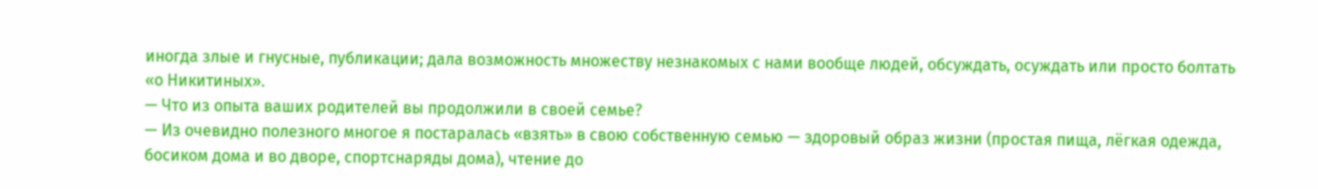иногда злые и гнусные, публикации; дала возможность множеству незнакомых с нами вообще людей, обсуждать, осуждать или просто болтать «о Никитиных».
— Что из опыта ваших родителей вы продолжили в своей семье?
— Из очевидно полезного многое я постаралась «взять» в свою собственную семью — здоровый образ жизни (простая пища, лёгкая одежда, босиком дома и во дворе, спортснаряды дома), чтение до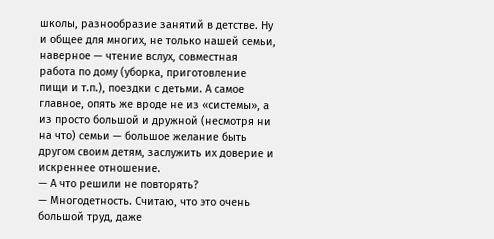школы, разнообразие занятий в детстве. Ну и общее для многих, не только нашей семьи, наверное — чтение вслух, совместная работа по дому (уборка, приготовление пищи и т.п.), поездки с детьми. А самое главное, опять же вроде не из «системы», а из просто большой и дружной (несмотря ни на что) семьи — большое желание быть другом своим детям, заслужить их доверие и искреннее отношение.
— А что решили не повторять?
— Многодетность. Считаю, что это очень большой труд, даже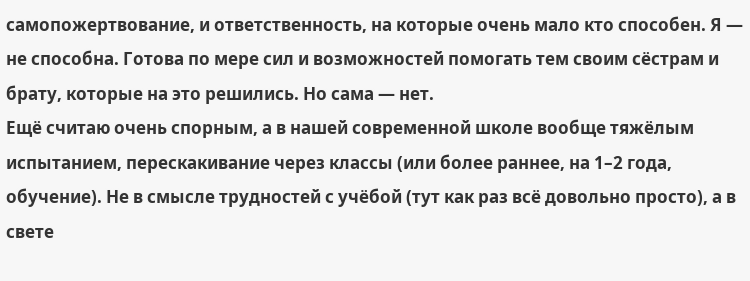самопожертвование, и ответственность, на которые очень мало кто способен. Я — не способна. Готова по мере сил и возможностей помогать тем своим сёстрам и брату, которые на это решились. Но сама — нет.
Ещё считаю очень спорным, а в нашей современной школе вообще тяжёлым испытанием, перескакивание через классы (или более раннее, на 1–2 года, обучение). Не в смысле трудностей с учёбой (тут как раз всё довольно просто), а в свете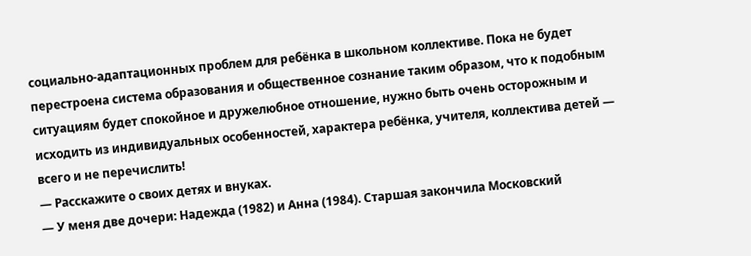социально-адаптационных проблем для ребёнка в школьном коллективе. Пока не будет перестроена система образования и общественное сознание таким образом, что к подобным ситуациям будет спокойное и дружелюбное отношение, нужно быть очень осторожным и исходить из индивидуальных особенностей, характера ребёнка, учителя, коллектива детей — всего и не перечислить!
— Расскажите о своих детях и внуках.
— У меня две дочери: Надежда (1982) и Анна (1984). Старшая закончила Московский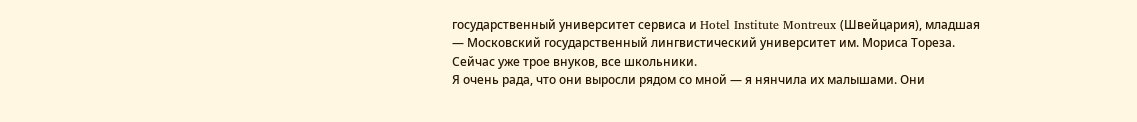государственный университет сервиса и Hotel Institute Montreux (Швейцария), младшая — Московский государственный лингвистический университет им. Мориса Тореза. Сейчас уже трое внуков, все школьники.
Я очень рада, что они выросли рядом со мной — я нянчила их малышами. Они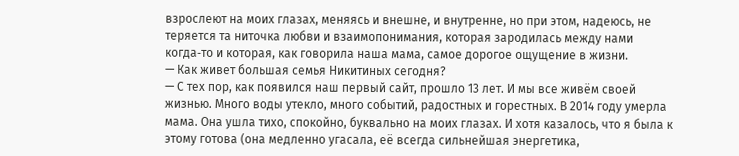взрослеют на моих глазах, меняясь и внешне, и внутренне, но при этом, надеюсь, не теряется та ниточка любви и взаимопонимания, которая зародилась между нами когда‑то и которая, как говорила наша мама, самое дорогое ощущение в жизни.
— Как живет большая семья Никитиных сегодня?
— С тех пор, как появился наш первый сайт, прошло 13 лет. И мы все живём своей жизнью. Много воды утекло, много событий, радостных и горестных. В 2014 году умерла мама. Она ушла тихо, спокойно, буквально на моих глазах. И хотя казалось, что я была к этому готова (она медленно угасала, её всегда сильнейшая энергетика,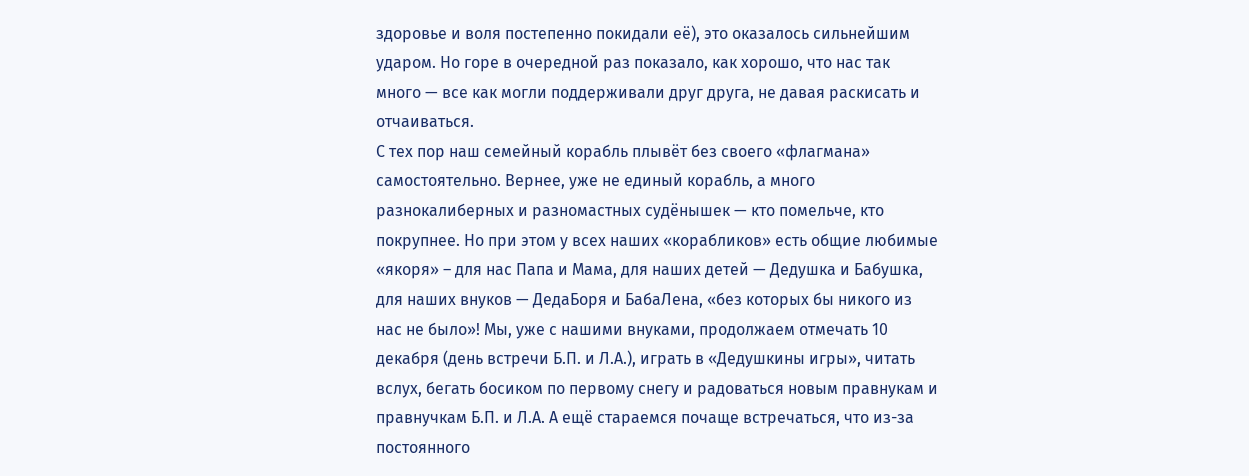здоровье и воля постепенно покидали её), это оказалось сильнейшим ударом. Но горе в очередной раз показало, как хорошо, что нас так много — все как могли поддерживали друг друга, не давая раскисать и отчаиваться.
С тех пор наш семейный корабль плывёт без своего «флагмана» самостоятельно. Вернее, уже не единый корабль, а много разнокалиберных и разномастных судёнышек — кто помельче, кто покрупнее. Но при этом у всех наших «корабликов» есть общие любимые «якоря» – для нас Папа и Мама, для наших детей — Дедушка и Бабушка, для наших внуков — ДедаБоря и БабаЛена, «без которых бы никого из нас не было»! Мы, уже с нашими внуками, продолжаем отмечать 10 декабря (день встречи Б.П. и Л.А.), играть в «Дедушкины игры», читать вслух, бегать босиком по первому снегу и радоваться новым правнукам и правнучкам Б.П. и Л.А. А ещё стараемся почаще встречаться, что из-за постоянного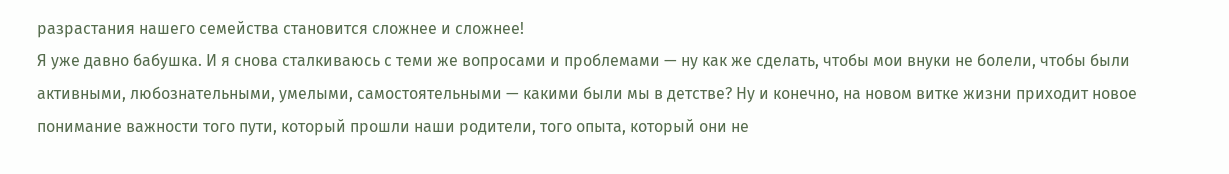разрастания нашего семейства становится сложнее и сложнее!
Я уже давно бабушка. И я снова сталкиваюсь с теми же вопросами и проблемами — ну как же сделать, чтобы мои внуки не болели, чтобы были активными, любознательными, умелыми, самостоятельными — какими были мы в детстве? Ну и конечно, на новом витке жизни приходит новое понимание важности того пути, который прошли наши родители, того опыта, который они не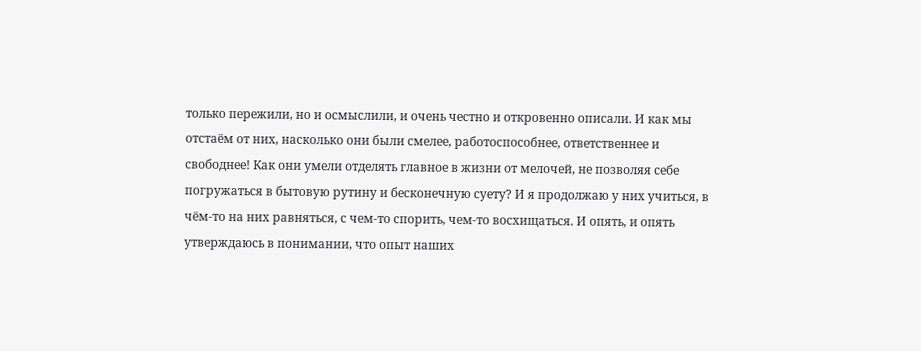только пережили, но и осмыслили, и очень честно и откровенно описали. И как мы отстаём от них, насколько они были смелее, работоспособнее, ответственнее и свободнее! Как они умели отделять главное в жизни от мелочей, не позволяя себе погружаться в бытовую рутину и бесконечную суету? И я продолжаю у них учиться, в чём‑то на них равняться, с чем‑то спорить, чем‑то восхищаться. И опять, и опять утверждаюсь в понимании, что опыт наших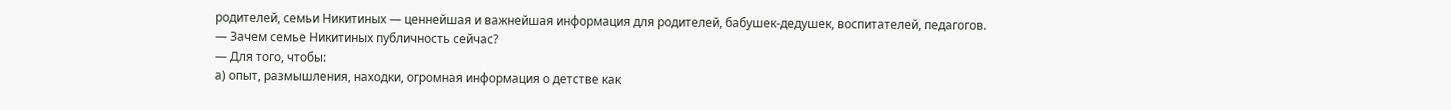родителей, семьи Никитиных — ценнейшая и важнейшая информация для родителей, бабушек-дедушек, воспитателей, педагогов.
— Зачем семье Никитиных публичность сейчас?
— Для того, чтобы:
а) опыт, размышления, находки, огромная информация о детстве как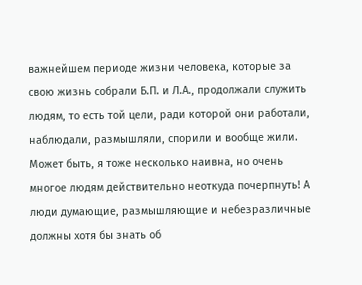важнейшем периоде жизни человека, которые за свою жизнь собрали Б.П. и Л.А., продолжали служить людям, то есть той цели, ради которой они работали, наблюдали, размышляли, спорили и вообще жили. Может быть, я тоже несколько наивна, но очень многое людям действительно неоткуда почерпнуть! А люди думающие, размышляющие и небезразличные должны хотя бы знать об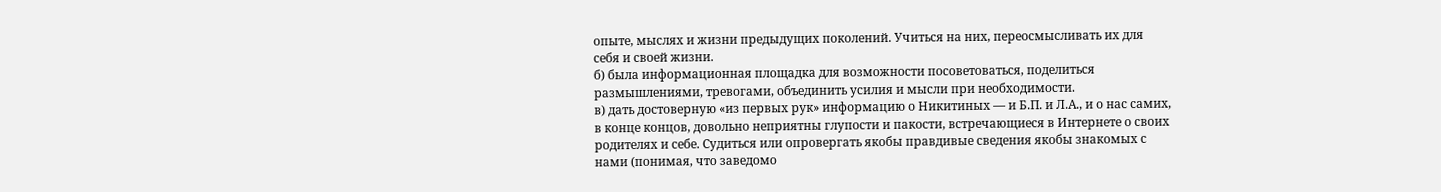опыте, мыслях и жизни предыдущих поколений. Учиться на них, переосмысливать их для себя и своей жизни.
б) была информационная площадка для возможности посоветоваться, поделиться размышлениями, тревогами, объединить усилия и мысли при необходимости.
в) дать достоверную «из первых рук» информацию о Никитиных — и Б.П. и Л.А., и о нас самих, в конце концов, довольно неприятны глупости и пакости, встречающиеся в Интернете о своих родителях и себе. Судиться или опровергать якобы правдивые сведения якобы знакомых с нами (понимая, что заведомо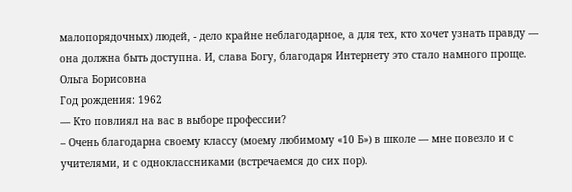малопорядочных) людей, - дело крайне неблагодарное, а для тех, кто хочет узнать правду — она должна быть доступна. И, слава Богу, благодаря Интернету это стало намного проще.
Ольга Борисовна
Год рождения: 1962
— Кто повлиял на вас в выборе профессии?
– Очень благодарна своему классу (моему любимому «10 Б») в школе — мне повезло и с учителями, и с одноклассниками (встречаемся до сих пор).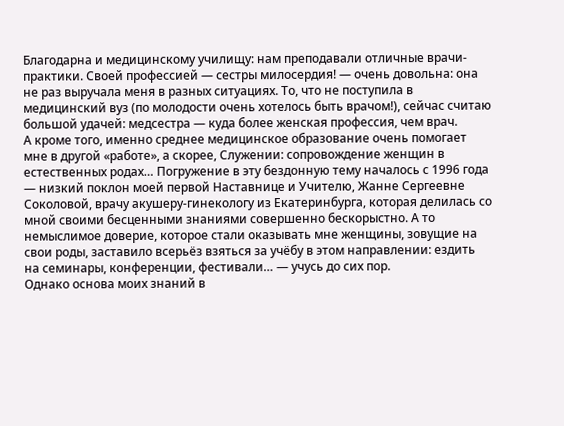Благодарна и медицинскому училищу: нам преподавали отличные врачи-практики. Своей профессией — сестры милосердия! — очень довольна: она не раз выручала меня в разных ситуациях. То, что не поступила в медицинский вуз (по молодости очень хотелось быть врачом!), сейчас считаю большой удачей: медсестра — куда более женская профессия, чем врач.
А кроме того, именно среднее медицинское образование очень помогает мне в другой «работе», а скорее, Служении: сопровождение женщин в естественных родах… Погружение в эту бездонную тему началось с 1996 года — низкий поклон моей первой Наставнице и Учителю, Жанне Сергеевне Соколовой, врачу акушеру-гинекологу из Екатеринбурга, которая делилась со мной своими бесценными знаниями совершенно бескорыстно. А то немыслимое доверие, которое стали оказывать мне женщины, зовущие на свои роды, заставило всерьёз взяться за учёбу в этом направлении: ездить на семинары, конференции, фестивали… — учусь до сих пор.
Однако основа моих знаний в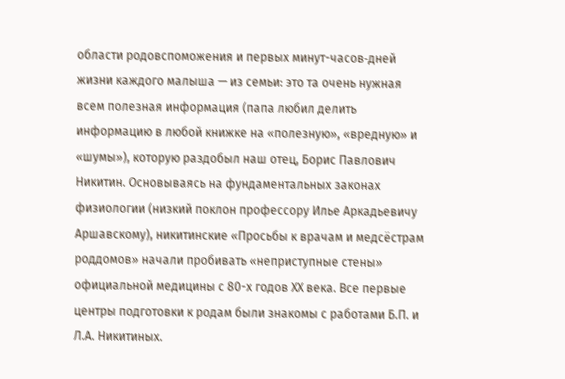области родовспоможения и первых минут-часов‑дней жизни каждого малыша — из семьи: это та очень нужная всем полезная информация (папа любил делить информацию в любой книжке на «полезную», «вредную» и «шумы»), которую раздобыл наш отец, Борис Павлович Никитин. Основываясь на фундаментальных законах физиологии (низкий поклон профессору Илье Аркадьевичу Аршавскому), никитинские «Просьбы к врачам и медсёстрам роддомов» начали пробивать «неприступные стены» официальной медицины с 80-х годов ХХ века. Все первые центры подготовки к родам были знакомы с работами Б.П. и Л.А. Никитиных.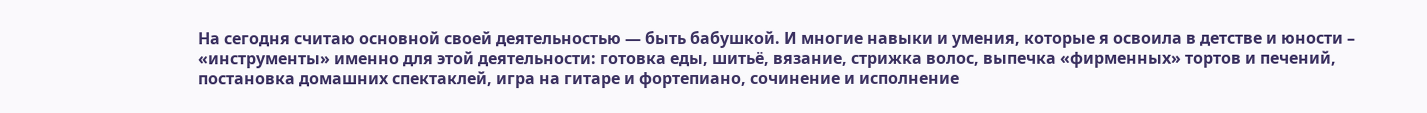На сегодня считаю основной своей деятельностью — быть бабушкой. И многие навыки и умения, которые я освоила в детстве и юности – «инструменты» именно для этой деятельности: готовка еды, шитьё, вязание, стрижка волос, выпечка «фирменных» тортов и печений, постановка домашних спектаклей, игра на гитаре и фортепиано, сочинение и исполнение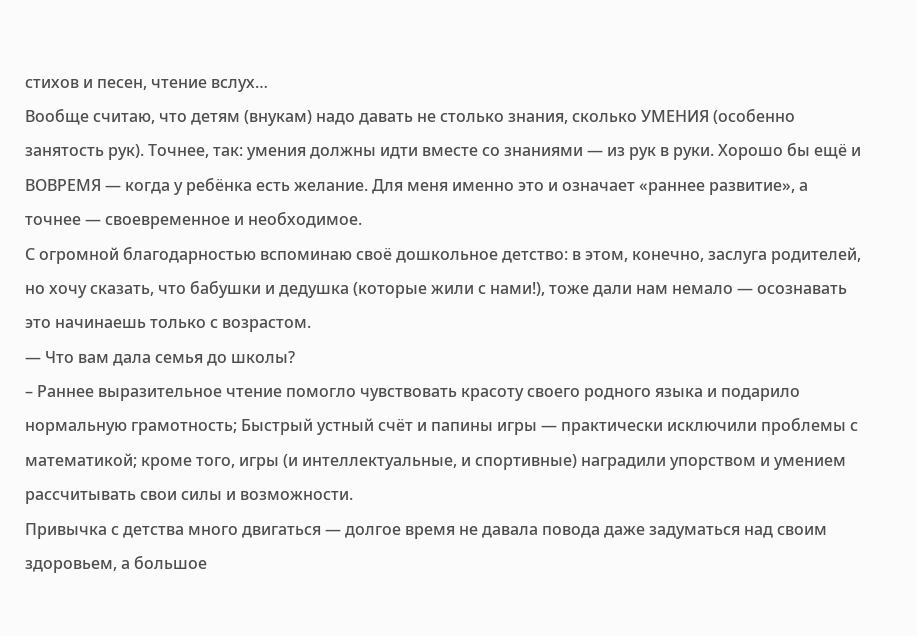стихов и песен, чтение вслух…
Вообще считаю, что детям (внукам) надо давать не столько знания, сколько УМЕНИЯ (особенно занятость рук). Точнее, так: умения должны идти вместе со знаниями — из рук в руки. Хорошо бы ещё и ВОВРЕМЯ — когда у ребёнка есть желание. Для меня именно это и означает «раннее развитие», а точнее — своевременное и необходимое.
С огромной благодарностью вспоминаю своё дошкольное детство: в этом, конечно, заслуга родителей, но хочу сказать, что бабушки и дедушка (которые жили с нами!), тоже дали нам немало — осознавать это начинаешь только с возрастом.
— Что вам дала семья до школы?
– Раннее выразительное чтение помогло чувствовать красоту своего родного языка и подарило нормальную грамотность; Быстрый устный счёт и папины игры — практически исключили проблемы с математикой; кроме того, игры (и интеллектуальные, и спортивные) наградили упорством и умением рассчитывать свои силы и возможности.
Привычка с детства много двигаться — долгое время не давала повода даже задуматься над своим здоровьем, а большое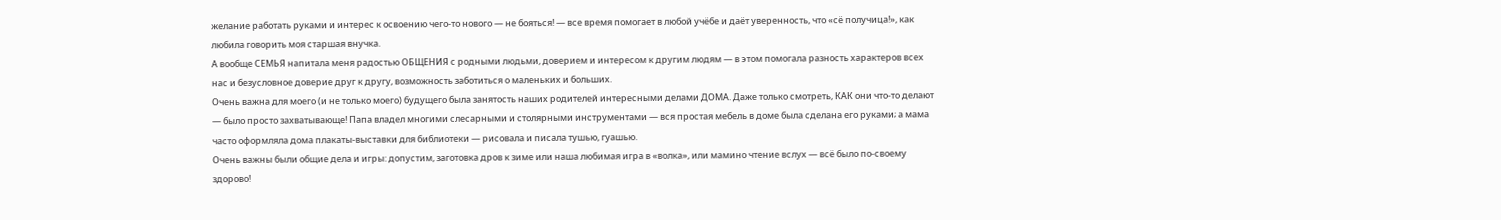желание работать руками и интерес к освоению чего‑то нового — не бояться! — все время помогает в любой учёбе и даёт уверенность, что «сё получица!», как любила говорить моя старшая внучка.
А вообще СЕМЬЯ напитала меня радостью ОБЩЕНИЯ с родными людьми, доверием и интересом к другим людям — в этом помогала разность характеров всех нас и безусловное доверие друг к другу, возможность заботиться о маленьких и больших.
Очень важна для моего (и не только моего) будущего была занятость наших родителей интересными делами ДОМА. Даже только смотреть, КАК они что‑то делают — было просто захватывающе! Папа владел многими слесарными и столярными инструментами — вся простая мебель в доме была сделана его руками; а мама часто оформляла дома плакаты-выставки для библиотеки — рисовала и писала тушью, гуашью.
Очень важны были общие дела и игры: допустим, заготовка дров к зиме или наша любимая игра в «волка», или мамино чтение вслух — всё было по‑своему здорово!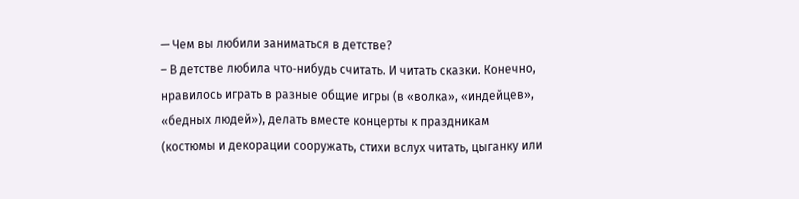— Чем вы любили заниматься в детстве?
– В детстве любила что‑нибудь считать. И читать сказки. Конечно, нравилось играть в разные общие игры (в «волка», «индейцев», «бедных людей»), делать вместе концерты к праздникам (костюмы и декорации сооружать, стихи вслух читать, цыганку или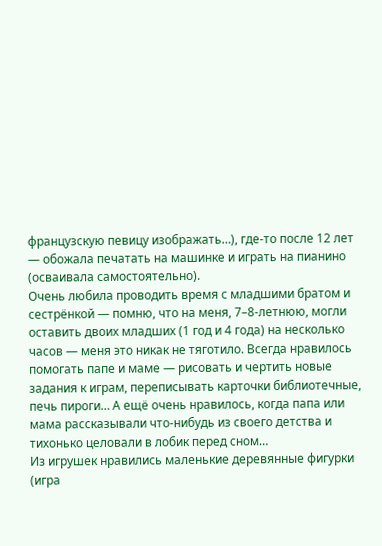французскую певицу изображать…), где‑то после 12 лет — обожала печатать на машинке и играть на пианино (осваивала самостоятельно).
Очень любила проводить время с младшими братом и сестрёнкой — помню, что на меня, 7–8-летнюю, могли оставить двоих младших (1 год и 4 года) на несколько часов — меня это никак не тяготило. Всегда нравилось помогать папе и маме — рисовать и чертить новые задания к играм, переписывать карточки библиотечные, печь пироги… А ещё очень нравилось, когда папа или мама рассказывали что‑нибудь из своего детства и тихонько целовали в лобик перед сном…
Из игрушек нравились маленькие деревянные фигурки (игра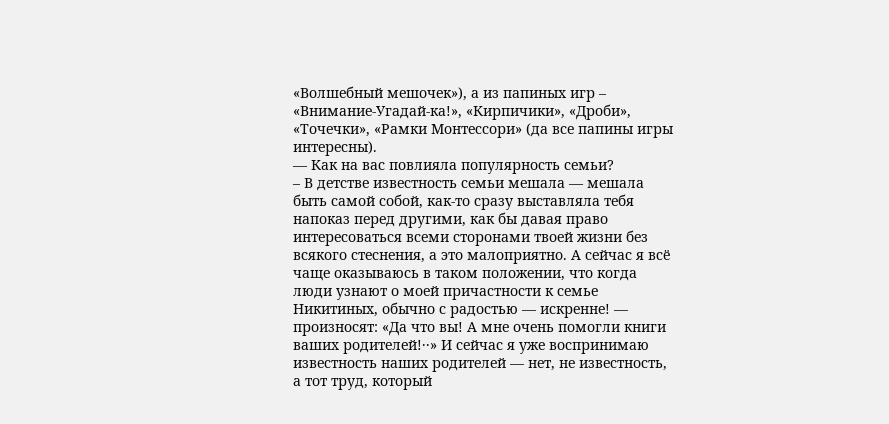«Волшебный мешочек»), а из папиных игр – «Внимание-Угадай‑ка!», «Кирпичики», «Дроби», «Точечки», «Рамки Монтессори» (да все папины игры интересны).
— Как на вас повлияла популярность семьи?
– В детстве известность семьи мешала — мешала быть самой собой, как‑то сразу выставляла тебя напоказ перед другими, как бы давая право интересоваться всеми сторонами твоей жизни без всякого стеснения, а это малоприятно. А сейчас я всё чаще оказываюсь в таком положении, что когда люди узнают о моей причастности к семье Никитиных, обычно с радостью — искренне! — произносят: «Да что вы! А мне очень помогли книги ваших родителей!‥» И сейчас я уже воспринимаю известность наших родителей — нет, не известность, а тот труд, который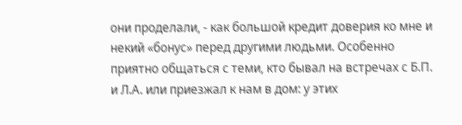они проделали, - как большой кредит доверия ко мне и некий «бонус» перед другими людьми. Особенно приятно общаться с теми, кто бывал на встречах с Б.П. и Л.А. или приезжал к нам в дом: у этих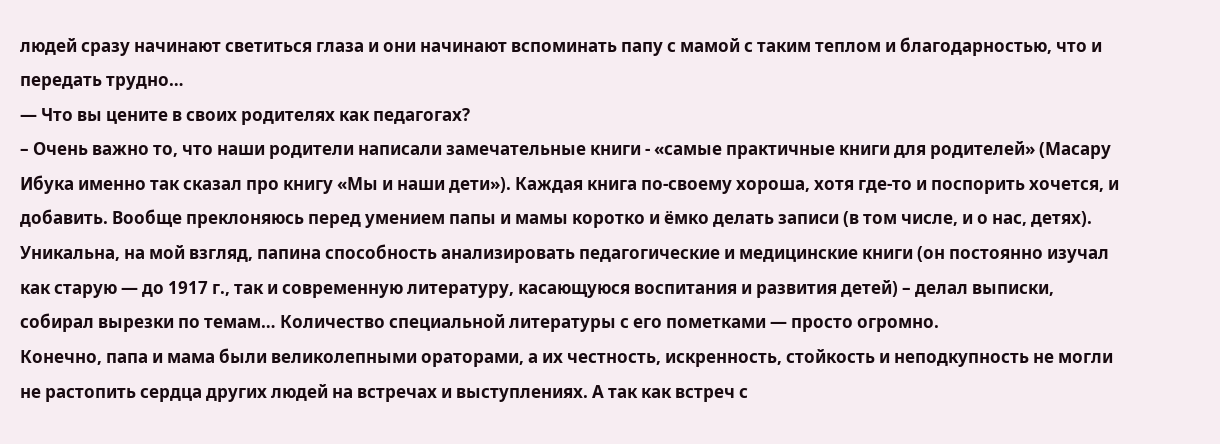людей сразу начинают светиться глаза и они начинают вспоминать папу с мамой с таким теплом и благодарностью, что и передать трудно…
— Что вы цените в своих родителях как педагогах?
– Очень важно то, что наши родители написали замечательные книги - «самые практичные книги для родителей» (Масару Ибука именно так сказал про книгу «Мы и наши дети»). Каждая книга по‑своему хороша, хотя где‑то и поспорить хочется, и добавить. Вообще преклоняюсь перед умением папы и мамы коротко и ёмко делать записи (в том числе, и о нас, детях). Уникальна, на мой взгляд, папина способность анализировать педагогические и медицинские книги (он постоянно изучал как старую — до 1917 г., так и современную литературу, касающуюся воспитания и развития детей) – делал выписки, собирал вырезки по темам… Количество специальной литературы с его пометками — просто огромно.
Конечно, папа и мама были великолепными ораторами, а их честность, искренность, стойкость и неподкупность не могли не растопить сердца других людей на встречах и выступлениях. А так как встреч с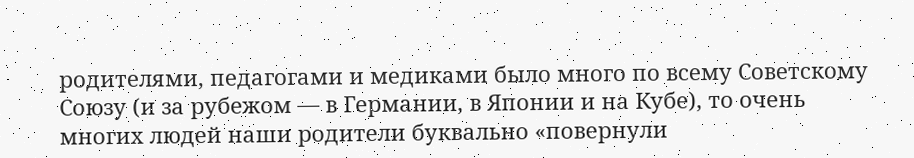родителями, педагогами и медиками было много по всему Советскому Союзу (и за рубежом — в Германии, в Японии и на Кубе), то очень многих людей наши родители буквально «повернули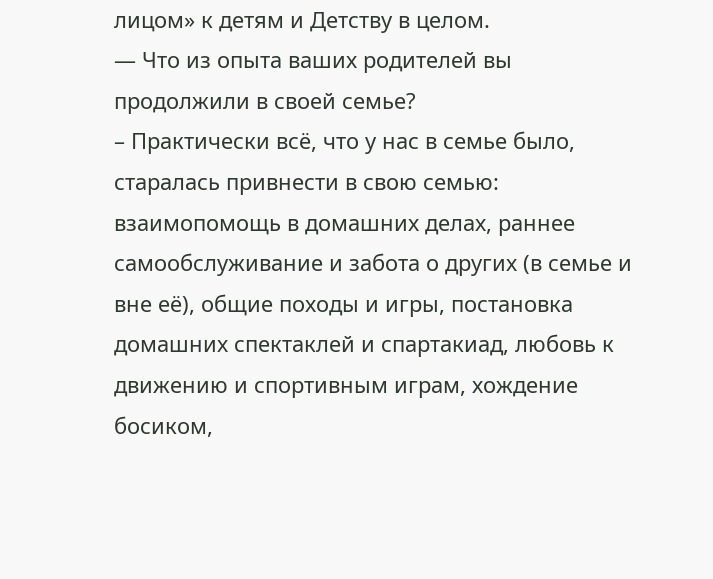лицом» к детям и Детству в целом.
— Что из опыта ваших родителей вы продолжили в своей семье?
– Практически всё, что у нас в семье было, старалась привнести в свою семью: взаимопомощь в домашних делах, раннее самообслуживание и забота о других (в семье и вне её), общие походы и игры, постановка домашних спектаклей и спартакиад, любовь к движению и спортивным играм, хождение босиком,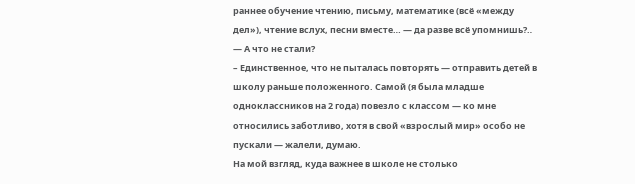раннее обучение чтению, письму, математике (всё «между дел»), чтение вслух, песни вместе… — да разве всё упомнишь?‥
— А что не стали?
– Единственное, что не пыталась повторять — отправить детей в школу раньше положенного. Самой (я была младше одноклассников на 2 года) повезло с классом — ко мне относились заботливо, хотя в свой «взрослый мир» особо не пускали — жалели, думаю.
На мой взгляд, куда важнее в школе не столько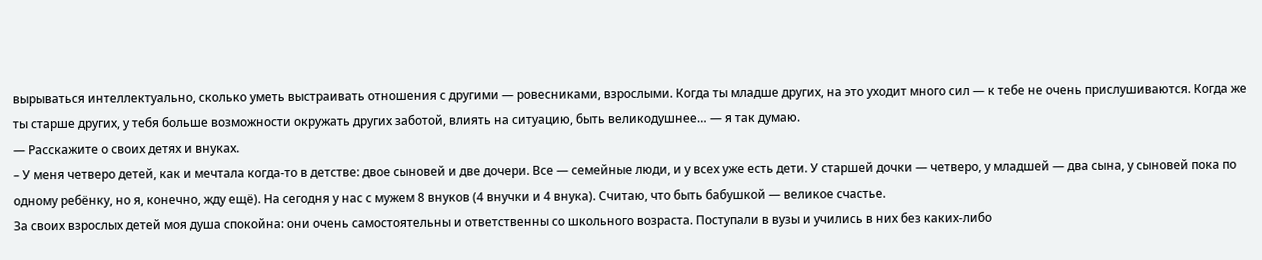вырываться интеллектуально, сколько уметь выстраивать отношения с другими — ровесниками, взрослыми. Когда ты младше других, на это уходит много сил — к тебе не очень прислушиваются. Когда же ты старше других, у тебя больше возможности окружать других заботой, влиять на ситуацию, быть великодушнее… — я так думаю.
— Расскажите о своих детях и внуках.
– У меня четверо детей, как и мечтала когда‑то в детстве: двое сыновей и две дочери. Все — семейные люди, и у всех уже есть дети. У старшей дочки — четверо, у младшей — два сына, у сыновей пока по одному ребёнку, но я, конечно, жду ещё). На сегодня у нас с мужем 8 внуков (4 внучки и 4 внука). Считаю, что быть бабушкой — великое счастье.
За своих взрослых детей моя душа спокойна: они очень самостоятельны и ответственны со школьного возраста. Поступали в вузы и учились в них без каких‑либо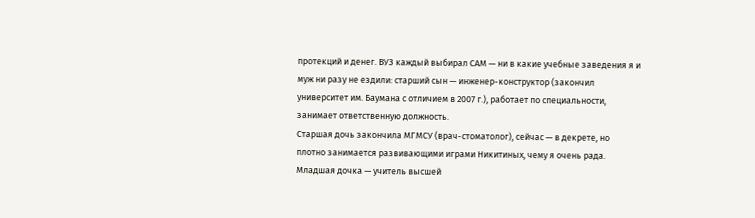протекций и денег. ВУЗ каждый выбирал САМ — ни в какие учебные заведения я и муж ни разу не ездили: старший сын — инженер-конструктор (закончил университет им. Баумана с отличием в 2007 г.), работает по специальности, занимает ответственную должность.
Старшая дочь закончила МГМСУ (врач-стоматолог), сейчас — в декрете, но плотно занимается развивающими играми Никитиных, чему я очень рада.
Младшая дочка — учитель высшей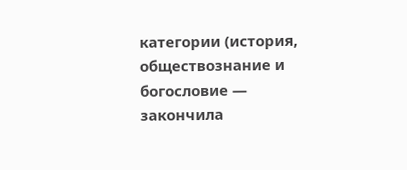категории (история, обществознание и богословие — закончила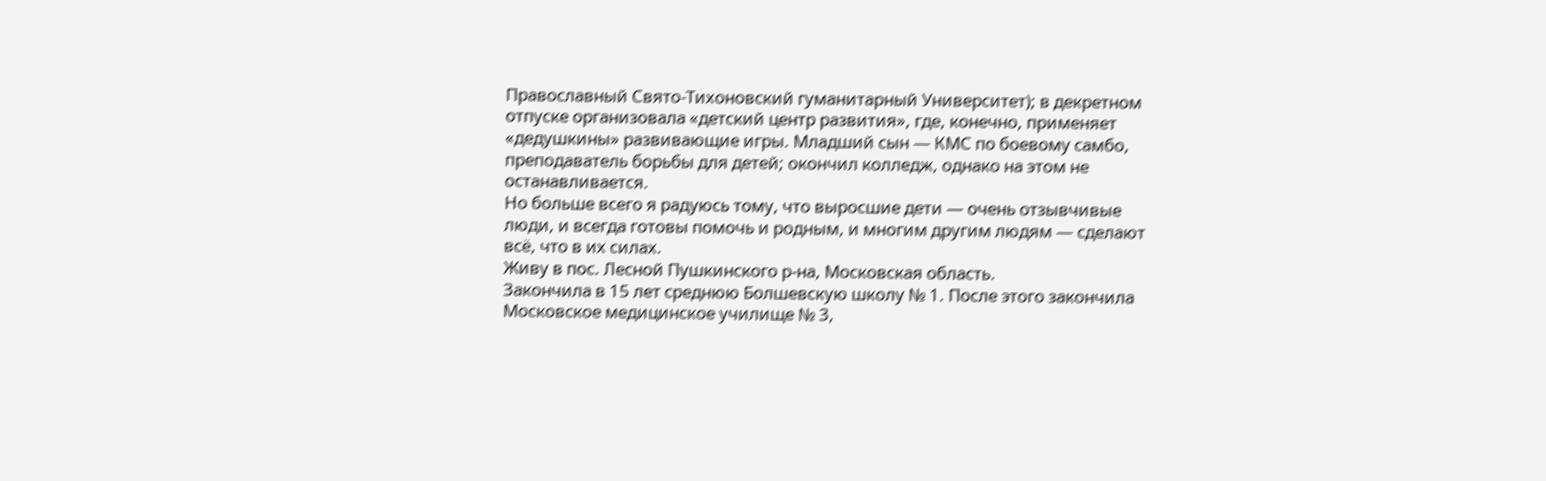Православный Свято-Тихоновский гуманитарный Университет); в декретном отпуске организовала «детский центр развития», где, конечно, применяет «дедушкины» развивающие игры. Младший сын — КМС по боевому самбо, преподаватель борьбы для детей; окончил колледж, однако на этом не останавливается.
Но больше всего я радуюсь тому, что выросшие дети — очень отзывчивые люди, и всегда готовы помочь и родным, и многим другим людям — сделают всё, что в их силах.
Живу в пос. Лесной Пушкинского р-на, Московская область.
Закончила в 15 лет среднюю Болшевскую школу № 1. После этого закончила Московское медицинское училище № 3,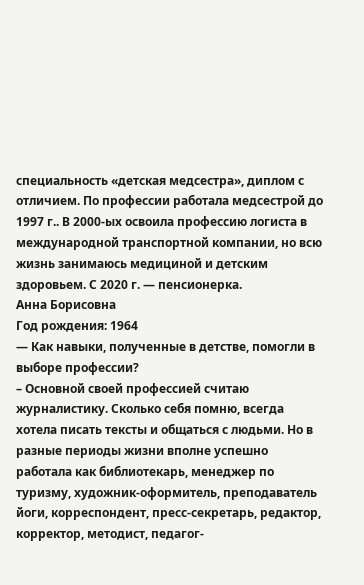специальность «детская медсестра», диплом с отличием. По профессии работала медсестрой до 1997 г.. В 2000-ых освоила профессию логиста в международной транспортной компании, но всю жизнь занимаюсь медициной и детским здоровьем. С 2020 г. — пенсионерка.
Анна Борисовна
Год рождения: 1964
— Как навыки, полученные в детстве, помогли в выборе профессии?
– Основной своей профессией считаю журналистику. Сколько себя помню, всегда хотела писать тексты и общаться с людьми. Но в разные периоды жизни вполне успешно работала как библиотекарь, менеджер по туризму, художник-оформитель, преподаватель йоги, корреспондент, пресс-секретарь, редактор, корректор, методист, педагог-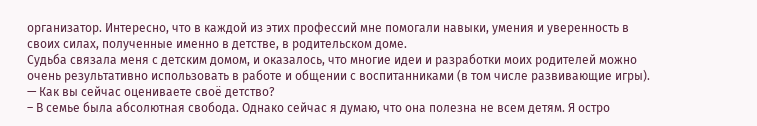организатор. Интересно, что в каждой из этих профессий мне помогали навыки, умения и уверенность в своих силах, полученные именно в детстве, в родительском доме.
Судьба связала меня с детским домом, и оказалось, что многие идеи и разработки моих родителей можно очень результативно использовать в работе и общении с воспитанниками (в том числе развивающие игры).
— Как вы сейчас оцениваете своё детство?
– В семье была абсолютная свобода. Однако сейчас я думаю, что она полезна не всем детям. Я остро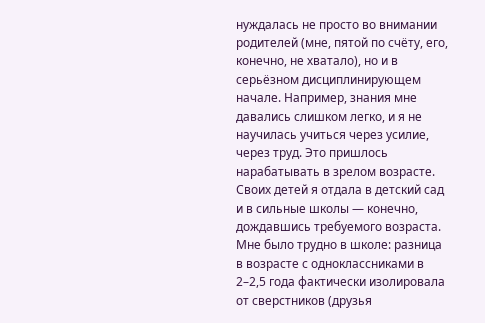нуждалась не просто во внимании родителей (мне, пятой по счёту, его, конечно, не хватало), но и в серьёзном дисциплинирующем начале. Например, знания мне давались слишком легко, и я не научилась учиться через усилие, через труд. Это пришлось нарабатывать в зрелом возрасте. Своих детей я отдала в детский сад и в сильные школы — конечно, дождавшись требуемого возраста.
Мне было трудно в школе: разница в возрасте с одноклассниками в 2–2,5 года фактически изолировала от сверстников (друзья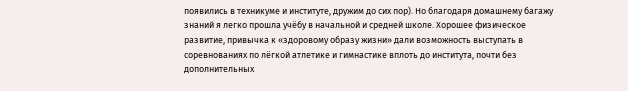появились в техникуме и институте, дружим до сих пор). Но благодаря домашнему багажу знаний я легко прошла учёбу в начальной и средней школе. Хорошее физическое развитие, привычка к «здоровому образу жизни» дали возможность выступать в соревнованиях по лёгкой атлетике и гимнастике вплоть до института, почти без дополнительных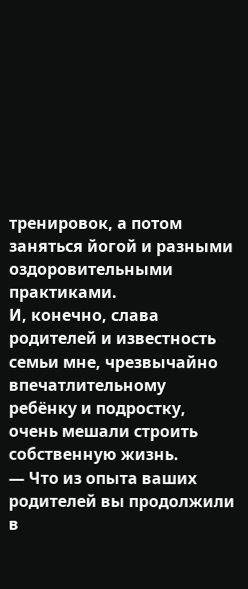тренировок, а потом заняться йогой и разными оздоровительными практиками.
И, конечно, слава родителей и известность семьи мне, чрезвычайно впечатлительному ребёнку и подростку, очень мешали строить собственную жизнь.
— Что из опыта ваших родителей вы продолжили в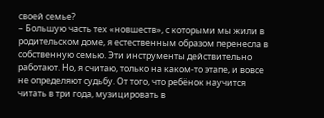своей семье?
– Большую часть тех «новшеств», с которыми мы жили в родительском доме, я естественным образом перенесла в собственную семью. Эти инструменты действительно работают. Но, я считаю, только на каком‑то этапе, и вовсе не определяют судьбу. От того, что ребёнок научится читать в три года, музицировать в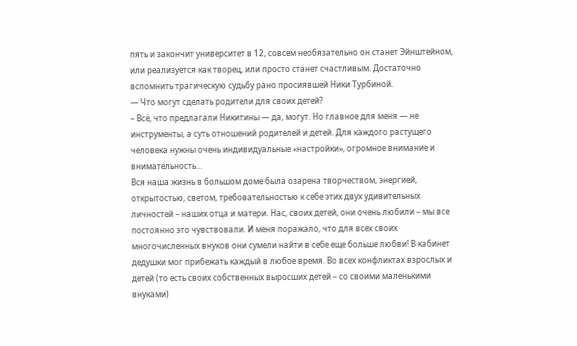пять и закончит университет в 12, совсем необязательно он станет Эйнштейном, или реализуется как творец, или просто станет счастливым. Достаточно вспомнить трагическую судьбу рано просиявшей Ники Турбиной.
— Что могут сделать родители для своих детей?
– Всё, что предлагали Никитины — да, могут. Но главное для меня — не инструменты, а суть отношений родителей и детей. Для каждого растущего человека нужны очень индивидуальные «настройки», огромное внимание и внимательность…
Вся наша жизнь в большом доме была озарена творчеством, энергией, открытостью, светом, требовательностью к себе этих двух удивительных личностей – наших отца и матери. Нас, своих детей, они очень любили – мы все постоянно это чувствовали. И меня поражало, что для всех своих многочисленных внуков они сумели найти в себе еще больше любви! В кабинет дедушки мог прибежать каждый в любое время. Во всех конфликтах взрослых и детей (то есть своих собственных выросших детей – со своими маленькими внуками)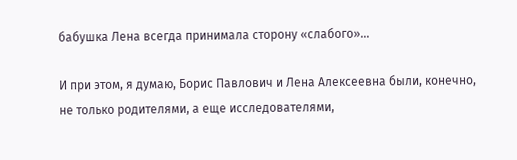бабушка Лена всегда принимала сторону «слабого»…

И при этом, я думаю, Борис Павлович и Лена Алексеевна были, конечно, не только родителями, а еще исследователями,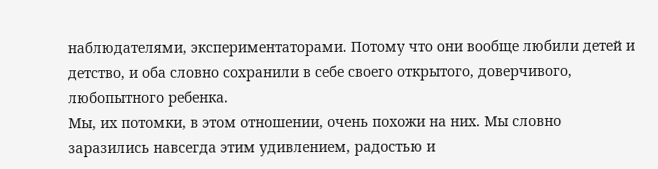наблюдателями, экспериментаторами. Потому что они вообще любили детей и детство, и оба словно сохранили в себе своего открытого, доверчивого, любопытного ребенка.
Мы, их потомки, в этом отношении, очень похожи на них. Мы словно заразились навсегда этим удивлением, радостью и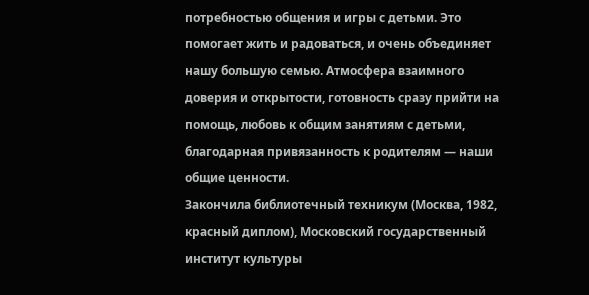потребностью общения и игры с детьми. Это помогает жить и радоваться, и очень объединяет нашу большую семью. Атмосфера взаимного доверия и открытости, готовность сразу прийти на помощь, любовь к общим занятиям с детьми, благодарная привязанность к родителям — наши общие ценности.
Закончила библиотечный техникум (Москва, 1982, красный диплом), Московский государственный институт культуры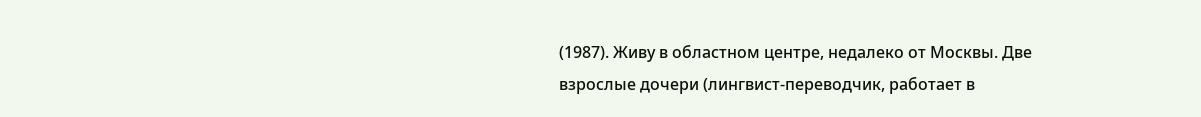(1987). Живу в областном центре, недалеко от Москвы. Две взрослые дочери (лингвист-переводчик, работает в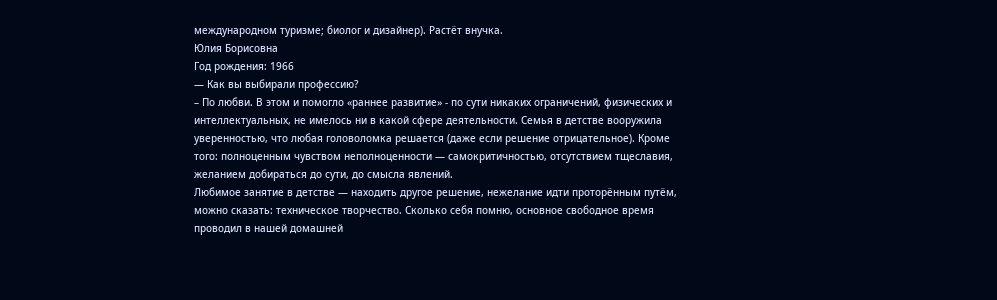международном туризме; биолог и дизайнер). Растёт внучка.
Юлия Борисовна
Год рождения: 1966
— Как вы выбирали профессию?
– По любви. В этом и помогло «раннее развитие» - по сути никаких ограничений, физических и интеллектуальных, не имелось ни в какой сфере деятельности. Семья в детстве вооружила уверенностью, что любая головоломка решается (даже если решение отрицательное). Кроме того: полноценным чувством неполноценности — самокритичностью, отсутствием тщеславия, желанием добираться до сути, до смысла явлений.
Любимое занятие в детстве — находить другое решение, нежелание идти проторённым путём, можно сказать: техническое творчество. Сколько себя помню, основное свободное время проводил в нашей домашней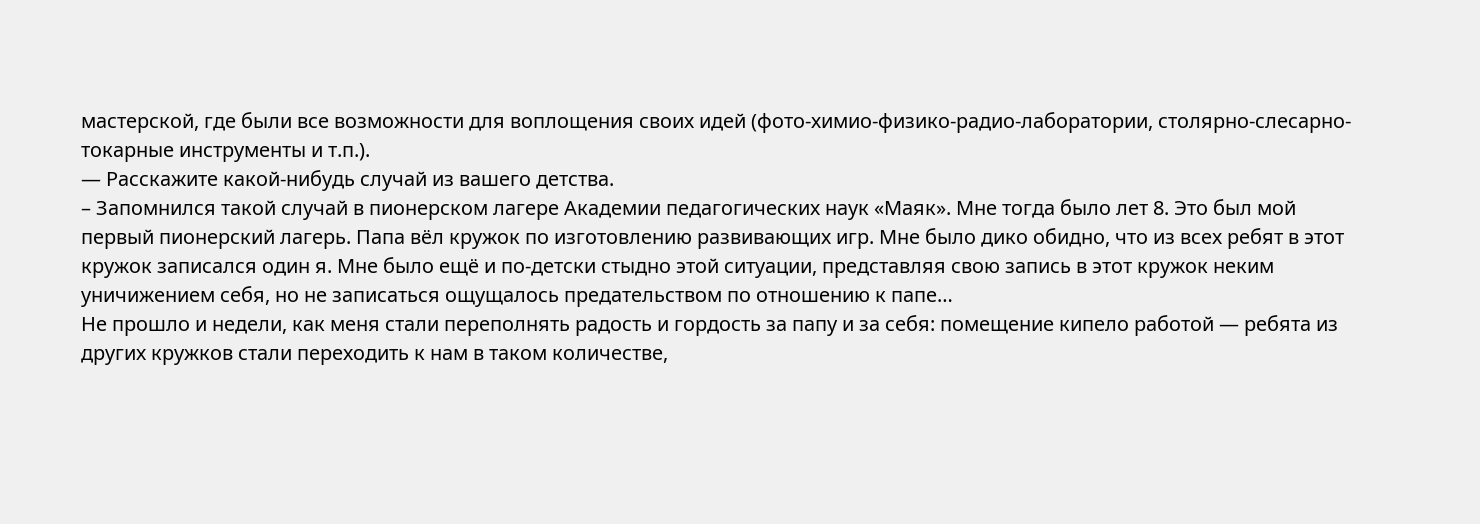мастерской, где были все возможности для воплощения своих идей (фото-химио-физико-радио-лаборатории, столярно-слесарно-токарные инструменты и т.п.).
— Расскажите какой-нибудь случай из вашего детства.
– Запомнился такой случай в пионерском лагере Академии педагогических наук «Маяк». Мне тогда было лет 8. Это был мой первый пионерский лагерь. Папа вёл кружок по изготовлению развивающих игр. Мне было дико обидно, что из всех ребят в этот кружок записался один я. Мне было ещё и по‑детски стыдно этой ситуации, представляя свою запись в этот кружок неким уничижением себя, но не записаться ощущалось предательством по отношению к папе…
Не прошло и недели, как меня стали переполнять радость и гордость за папу и за себя: помещение кипело работой — ребята из других кружков стали переходить к нам в таком количестве,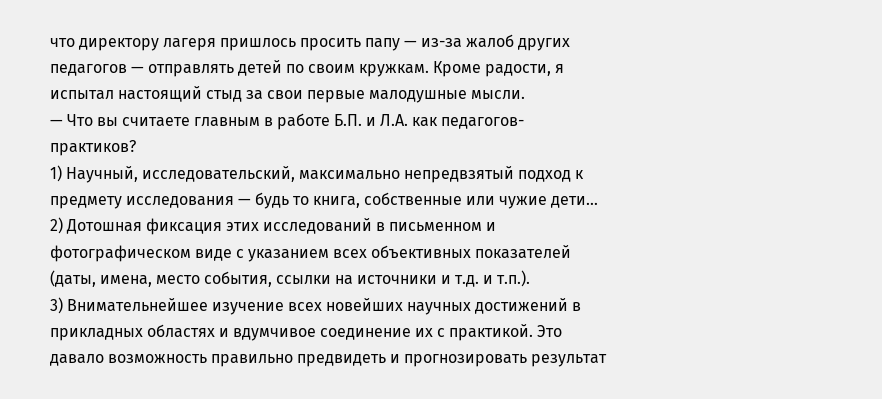что директору лагеря пришлось просить папу — из-за жалоб других педагогов — отправлять детей по своим кружкам. Кроме радости, я испытал настоящий стыд за свои первые малодушные мысли.
— Что вы считаете главным в работе Б.П. и Л.А. как педагогов-практиков?
1) Научный, исследовательский, максимально непредвзятый подход к предмету исследования — будь то книга, собственные или чужие дети…
2) Дотошная фиксация этих исследований в письменном и фотографическом виде с указанием всех объективных показателей (даты, имена, место события, ссылки на источники и т.д. и т.п.).
3) Внимательнейшее изучение всех новейших научных достижений в прикладных областях и вдумчивое соединение их с практикой. Это давало возможность правильно предвидеть и прогнозировать результат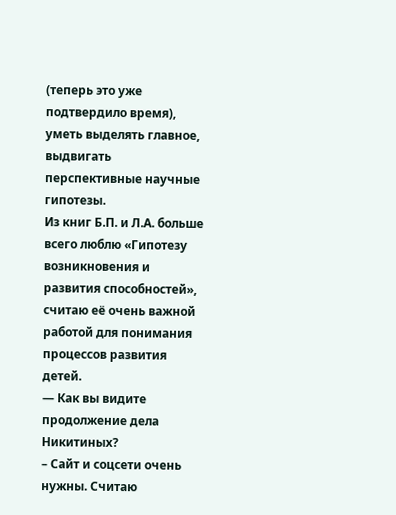(теперь это уже подтвердило время), уметь выделять главное, выдвигать перспективные научные гипотезы.
Из книг Б.П. и Л.А. больше всего люблю «Гипотезу возникновения и развития способностей», считаю её очень важной работой для понимания процессов развития детей.
— Как вы видите продолжение дела Никитиных?
– Сайт и соцсети очень нужны. Считаю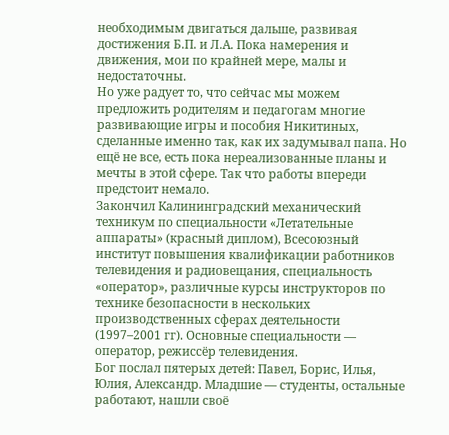необходимым двигаться дальше, развивая достижения Б.П. и Л.А. Пока намерения и движения, мои по крайней мере, малы и недостаточны.
Но уже радует то, что сейчас мы можем предложить родителям и педагогам многие развивающие игры и пособия Никитиных, сделанные именно так, как их задумывал папа. Но ещё не все, есть пока нереализованные планы и мечты в этой сфере. Так что работы впереди предстоит немало.
Закончил Калининградский механический техникум по специальности «Летательные аппараты» (красный диплом), Всесоюзный институт повышения квалификации работников телевидения и радиовещания, специальность «оператор», различные курсы инструкторов по технике безопасности в нескольких производственных сферах деятельности (1997–2001 гг). Основные специальности — оператор, режиссёр телевидения.
Бог послал пятерых детей: Павел, Борис, Илья, Юлия, Александр. Младшие — студенты, остальные работают, нашли своё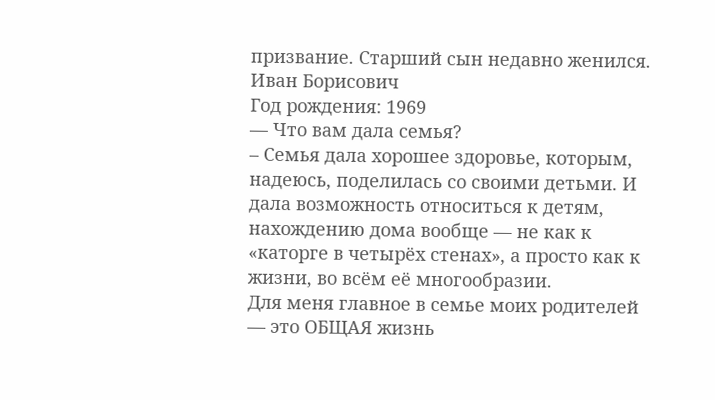призвание. Старший сын недавно женился.
Иван Борисович
Год рождения: 1969
— Что вам дала семья?
– Семья дала хорошее здоровье, которым, надеюсь, поделилась со своими детьми. И дала возможность относиться к детям, нахождению дома вообще — не как к «каторге в четырёх стенах», а просто как к жизни, во всём её многообразии.
Для меня главное в семье моих родителей — это ОБЩАЯ жизнь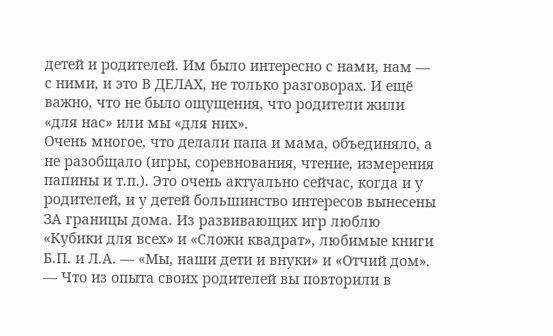детей и родителей. Им было интересно с нами, нам — с ними, и это В ДЕЛАХ, не только разговорах. И ещё важно, что не было ощущения, что родители жили «для нас» или мы «для них».
Очень многое, что делали папа и мама, объединяло, а не разобщало (игры, соревнования, чтение, измерения папины и т.п.). Это очень актуально сейчас, когда и у родителей, и у детей большинство интересов вынесены ЗА границы дома. Из развивающих игр люблю «Кубики для всех» и «Сложи квадрат», любимые книги Б.П. и Л.А. — «Мы, наши дети и внуки» и «Отчий дом».
— Что из опыта своих родителей вы повторили в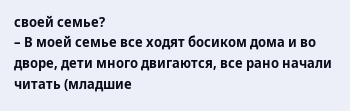своей семье?
– В моей семье все ходят босиком дома и во дворе, дети много двигаются, все рано начали читать (младшие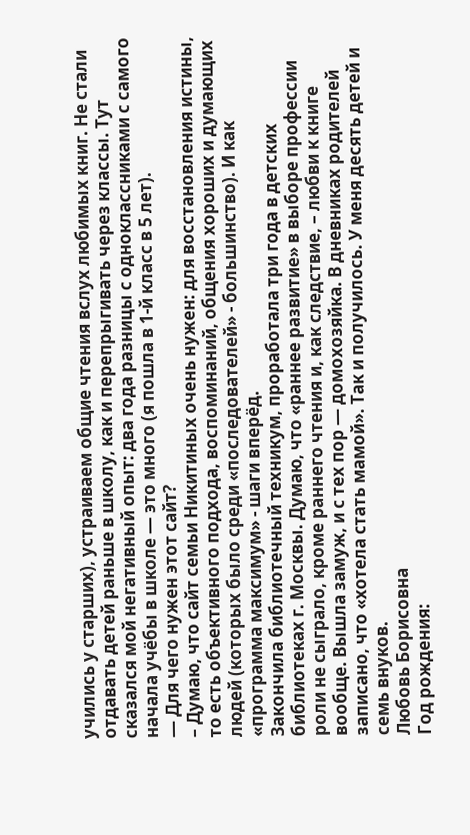учились у старших), устраиваем общие чтения вслух любимых книг. Не стали отдавать детей раньше в школу, как и перепрыгивать через классы. Тут сказался мой негативный опыт: два года разницы с одноклассниками с самого начала учёбы в школе — это много (я пошла в 1-й класс в 5 лет).
— Для чего нужен этот сайт?
– Думаю, что сайт семьи Никитиных очень нужен: для восстановления истины, то есть объективного подхода, воспоминаний, общения хороших и думающих людей (которых было среди «последователей» - большинство). И как «программа максимум» - шаги вперёд.
Закончила библиотечный техникум, проработала три года в детских библиотеках г. Москвы. Думаю, что «раннее развитие» в выборе профессии роли не сыграло, кроме раннего чтения и, как следствие, – любви к книге вообще. Вышла замуж, и с тех пор — домохозяйка. В дневниках родителей записано, что «хотела стать мамой». Так и получилось. У меня десять детей и семь внуков.
Любовь Борисовна
Год рождения: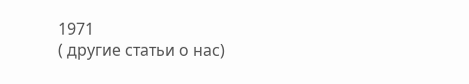1971
( другие статьи о нас)